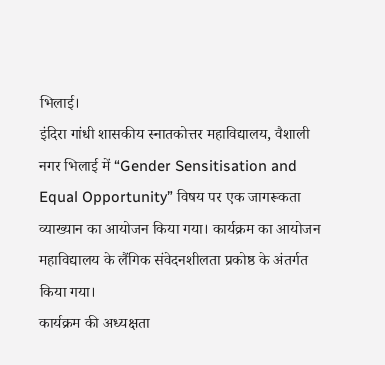भिलाई।
इंदिरा गांधी शासकीय स्नातकोत्तर महाविद्यालय, वैशाली नगर भिलाई में “Gender Sensitisation and Equal Opportunity” विषय पर एक जागरूकता व्याख्यान का आयोजन किया गया। कार्यक्रम का आयोजन महाविद्यालय के लैंगिक संवेदनशीलता प्रकोष्ठ के अंतर्गत किया गया।
कार्यक्रम की अध्यक्षता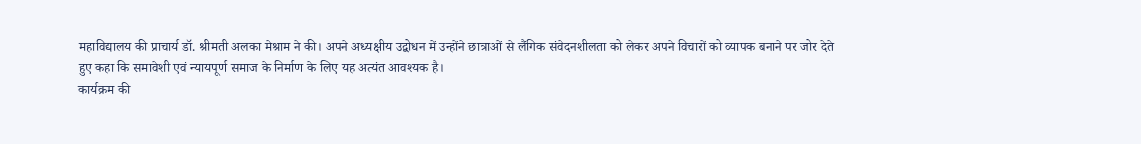महाविद्यालय की प्राचार्य डॉ. श्रीमती अलका मेश्राम ने की। अपने अध्यक्षीय उद्बोधन में उन्होंने छात्राओं से लैंगिक संवेदनशीलता को लेकर अपने विचारों को व्यापक बनाने पर जोर देते हुए कहा कि समावेशी एवं न्यायपूर्ण समाज के निर्माण के लिए यह अत्यंत आवश्यक है।
कार्यक्रम की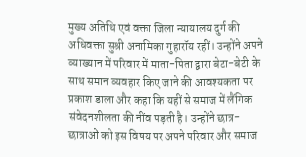मुख्य अतिथि एवं वक्ता जिला न्यायालय दुर्ग की अधिवक्ता सुश्री अनामिका गुहारॉय रहीं। उन्होंने अपने व्याख्यान में परिवार में माता-पिता द्वारा बेटा-बेटी के साथ समान व्यवहार किए जाने की आवश्यकता पर प्रकाश डाला और कहा कि यहीं से समाज में लैंगिक संवेदनशीलता की नींव पड़ती है। उन्होंने छात्र-छात्राओं को इस विषय पर अपने परिवार और समाज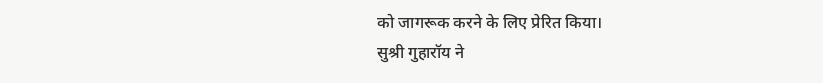को जागरूक करने के लिए प्रेरित किया।
सुश्री गुहारॉय ने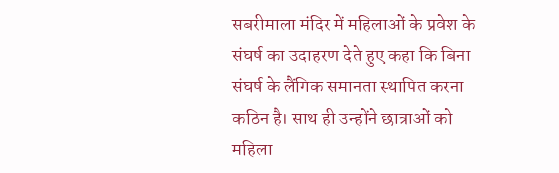सबरीमाला मंदिर में महिलाओं के प्रवेश के संघर्ष का उदाहरण देते हुए कहा कि बिना संघर्ष के लैंगिक समानता स्थापित करना कठिन है। साथ ही उन्होंने छात्राओं को महिला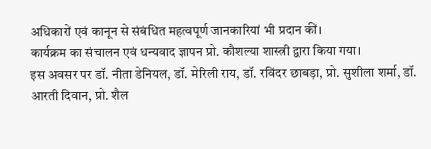अधिकारों एवं कानून से संबंधित महत्वपूर्ण जानकारियां भी प्रदान कीं।
कार्यक्रम का संचालन एवं धन्यवाद ज्ञापन प्रो. कौशल्या शास्त्री द्वारा किया गया।
इस अवसर पर डॉ. नीता डेनियल, डॉ. मेरिली राय, डॉ. रविंदर छाबड़ा, प्रो. सुशीला शर्मा, डॉ. आरती दिवान, प्रो. शैल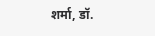शर्मा, डॉ.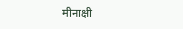मीनाक्षी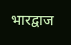भारद्वाज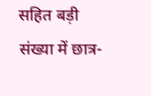सहित बड़ी संख्या में छात्र-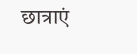छात्राएं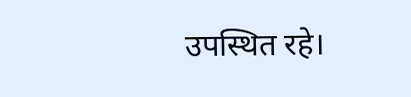उपस्थित रहे।